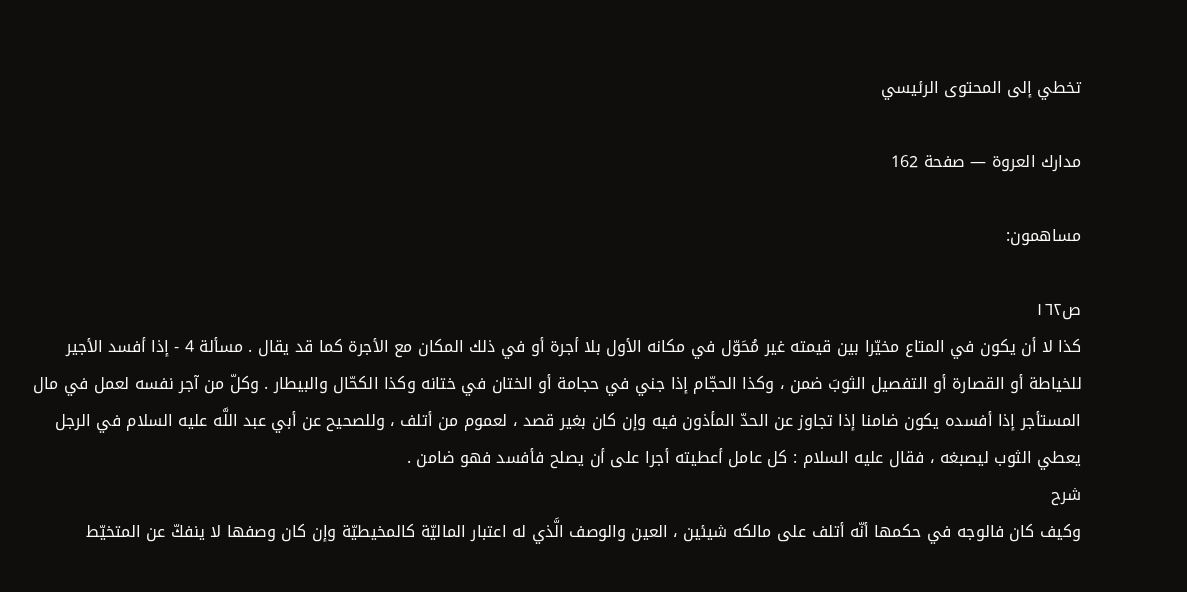تخطي إلى المحتوى الرئيسي

مدارك العروة — صفحة 162

مساهمون:

ص١٦٢
كذا لا أن يكون في المتاع مخيّرا بين قيمته غير مُحَوّل في مكانه الأول بلا أجرة أو في ذلك المكان مع الأجرة كما قد يقال . مسألة 4 - إذا أفسد الأجير للخياطة أو القصارة أو التفصيل الثوبَ ضمن ، وكذا الحجّام إذا جني في حجامة أو الختان في ختانه وكذا الكحّال والبيطار . وكلّ من آجر نفسه لعمل في مال المستأجر إذا أفسده يكون ضامنا إذا تجاوز عن الحدّ المأذون فيه وإن كان بغير قصد ، لعموم من أتلف ، وللصحيح عن أبي عبد اللَّه عليه السلام في الرجل يعطي الثوب ليصبغه ، فقال عليه السلام : كل عامل أعطيته أجرا على أن يصلح فأفسد فهو ضامن .
شرح
وكيف كان فالوجه في حكمها أنّه أتلف على مالكه شيئين ، العين والوصف الَّذي له اعتبار الماليّة كالمخيطيّة وإن كان وصفها لا ينفكّ عن المتخيّط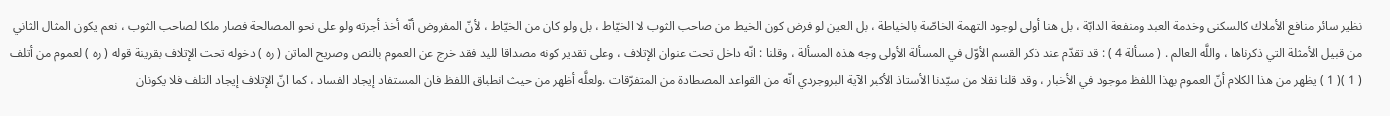نظير سائر منافع الأملاك كالسكنى وخدمة العبد ومنفعة الدابّة ، بل هنا أولى لوجود التهمة الخاصّة بالخياطة ، بل العين لو فرض كون الخيط من صاحب الثوب لا الخيّاط ، بل ولو كان من الخيّاط ، لأنّ المفروض أنّه أخذ أجرته ولو على نحو المصالحة فصار ملكا لصاحب الثوب ، نعم يكون المثال الثاني من قبيل الأمثلة التي ذكرناها ، واللَّه العالم . ( مسألة 4 ) : قد تقدّم عند ذكر القسم الأوّل في المسألة الأولى وجه هذه المسألة ، وقلنا : انّه داخل تحت عنوان الإتلاف ، وعلى تقدير كونه مصداقا لليد فقد خرج عن العموم بالنص وصريح الماتن ( ره ) دخوله تحت الإتلاف بقرينة قوله ( ره ) لعموم من أتلف ( 1 )( 1 ) يظهر من هذا الكلام أنّ العموم بهذا اللفظ موجود في الأخبار ، وقد قلنا نقلا من سيّدنا الأستاذ الأكبر الآية البروجردي انّه من القواعد المصطادة من المتفرّقات .ولعلَّه أظهر من حيث انطباق اللفظ فان المستفاد إيجاد الفساد ، كما انّ الإتلاف إيجاد التلف فلا يكونان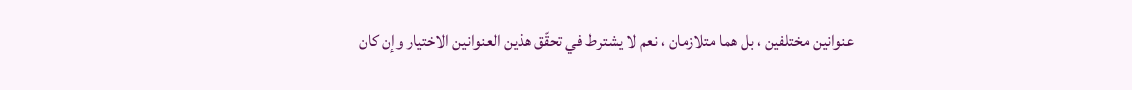عنوانين مختلفين ، بل هما متلازمان ، نعم لا يشترط في تحقّق هذين العنوانين الاختيار وإن كان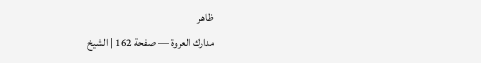ظاهر
مدارك العروة — صفحة 162 | الشيخ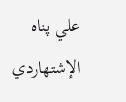علي پناه الإشتهاردي